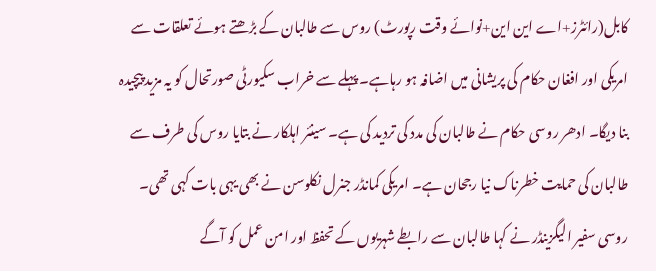کابل(رائٹرز+اے این این+نوائے وقت رپورٹ) روس سے طالبان کے بڑھتے ہوئے تعلقات سے امریکی اور افغان حکام کی پریشانی میں اضافہ ہو رہاہے۔ پہلے سے خراب سکیورٹی صورتحال کو یہ مزید پیچیدہ بنا دیگا۔ ادھر روسی حکام نے طالبان کی مدد کی تردید کی ہے۔ سینئر اہلکار نے بتایا روس کی طرف سے طالبان کی حمایت خطرناک نیا رجحان ہے۔ امریکی کمانڈر جنرل نکلوسن نے بھی یہی بات کہی تھی۔ روسی سفیر الیگزینڈر نے کہا طالبان سے رابطے شہریوں کے تحفظ اور امن عمل کو آگے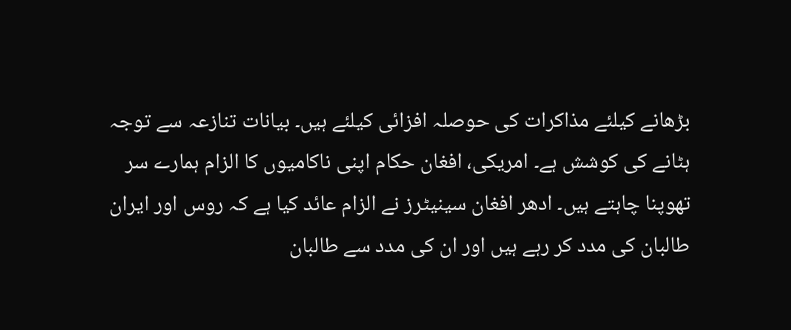بڑھانے کیلئے مذاکرات کی حوصلہ افزائی کیلئے ہیں۔ بیانات تنازعہ سے توجہ ہٹانے کی کوشش ہے۔ امریکی، افغان حکام اپنی ناکامیوں کا الزام ہمارے سر تھوپنا چاہتے ہیں۔ ادھر افغان سینیٹرز نے الزام عائد کیا ہے کہ روس اور ایران طالبان کی مدد کر رہے ہیں اور ان کی مدد سے طالبان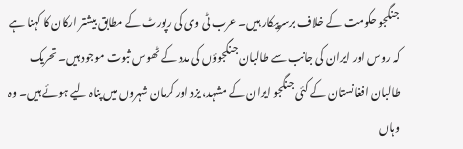جنگجو حکومت کے خلاف برسرپیکار ہیں۔ عرب ٹی وی کی رپورٹ کے مطابق بیشتر ارکان کا کہنا ہے کہ روس اور ایران کی جانب سے طالبان جنگجوؤں کی مدد کے ٹھوس ثبوت موجود ہیں۔ تحریک طالبان افغانستان کے کئی جنگجو ایران کے مشہد، یزد اور کرمان شہروں میں پناہ لیے ہوئے ہیں۔ وہ وہاں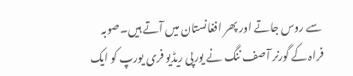سے روس جاتے اور پھر افغانستان میں آتے ہیں۔صوبہ فراہ کے گورنر آصف ننگ نے یورپی ریڈیو فری یورپ کو ایک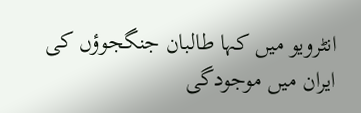انٹرویو میں کہا طالبان جنگجوؤں کی ایران میں موجودگی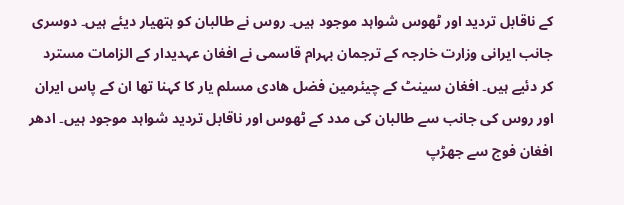کے ناقابل تردید اور ٹھوس شواہد موجود ہیں۔ روس نے طالبان کو ہتھیار دیئے ہیں۔ دوسری جانب ایرانی وزارت خارجہ کے ترجمان بہرام قاسمی نے افغان عہدیدار کے الزامات مسترد کر دئیے ہیں۔ افغان سینٹ کے چیئرمین فضل ھادی مسلم یار کا کہنا تھا ان کے پاس ایران اور روس کی جانب سے طالبان کی مدد کے ٹھوس اور ناقابل تردید شواہد موجود ہیں۔ ادھر افغان فوج سے جھڑپ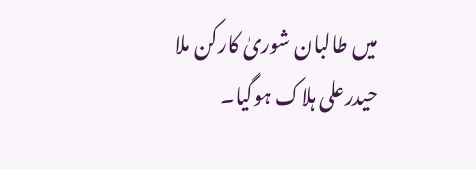میں طالبان شوریٰ کارکن ملا حیدرعلی ہلاک ہوگیا۔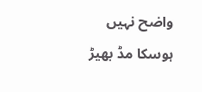واضح نہیں ہوسکا مڈ بھیڑ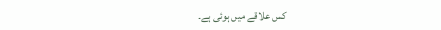کس علاقے میں ہوئی ہے۔